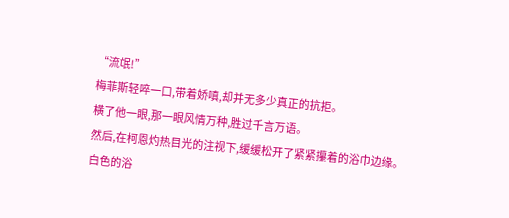“流氓!”
梅菲斯轻啐一口,带着娇嗔,却并无多少真正的抗拒。
横了他一眼,那一眼风情万种,胜过千言万语。
然后,在柯恩灼热目光的注视下,缓缓松开了紧紧攥着的浴巾边缘。
白色的浴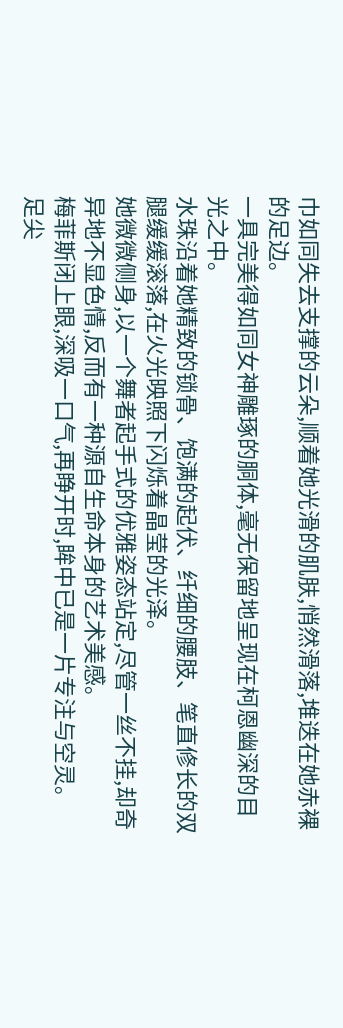巾如同失去支撑的云朵,顺着她光滑的肌肤,悄然滑落,堆迭在她赤裸的足边。
一具完美得如同女神雕琢的胴体,毫无保留地呈现在柯恩幽深的目光之中。
水珠沿着她精致的锁骨、饱满的起伏、纤细的腰肢、笔直修长的双腿缓缓滚落,在火光映照下闪烁着晶莹的光泽。
她微微侧身,以一个舞者起手式的优雅姿态站定,尽管一丝不挂,却奇异地不显色情,反而有一种源自生命本身的艺术美感。
梅菲斯闭上眼,深吸一口气,再睁开时,眸中已是一片专注与空灵。
足尖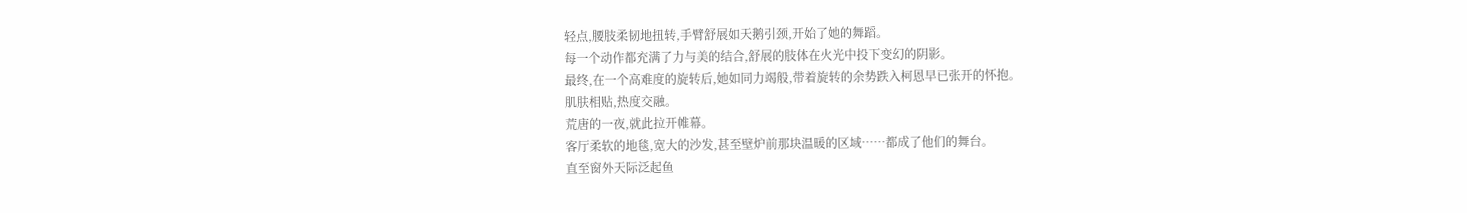轻点,腰肢柔韧地扭转,手臂舒展如天鹅引颈,开始了她的舞蹈。
每一个动作都充满了力与美的结合,舒展的肢体在火光中投下变幻的阴影。
最终,在一个高难度的旋转后,她如同力竭般,带着旋转的余势跌入柯恩早已张开的怀抱。
肌肤相贴,热度交融。
荒唐的一夜,就此拉开帷幕。
客厅柔软的地毯,宽大的沙发,甚至壁炉前那块温暖的区域……都成了他们的舞台。
直至窗外天际泛起鱼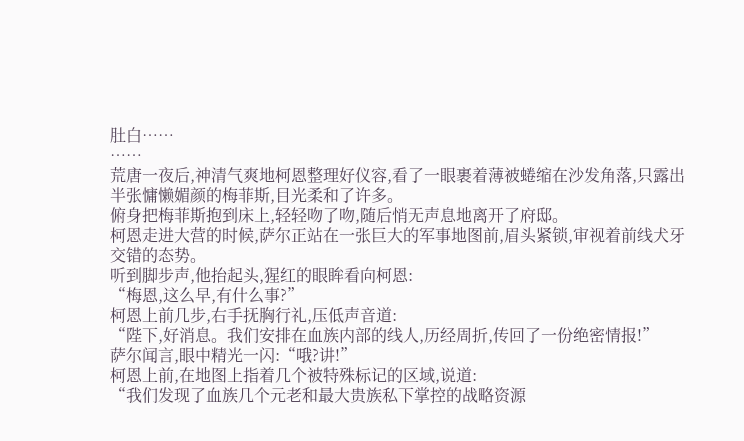肚白……
……
荒唐一夜后,神清气爽地柯恩整理好仪容,看了一眼裹着薄被蜷缩在沙发角落,只露出半张慵懒媚颜的梅菲斯,目光柔和了许多。
俯身把梅菲斯抱到床上,轻轻吻了吻,随后悄无声息地离开了府邸。
柯恩走进大营的时候,萨尔正站在一张巨大的军事地图前,眉头紧锁,审视着前线犬牙交错的态势。
听到脚步声,他抬起头,猩红的眼眸看向柯恩:
“梅恩,这么早,有什么事?”
柯恩上前几步,右手抚胸行礼,压低声音道:
“陛下,好消息。我们安排在血族内部的线人,历经周折,传回了一份绝密情报!”
萨尔闻言,眼中精光一闪:“哦?讲!”
柯恩上前,在地图上指着几个被特殊标记的区域,说道:
“我们发现了血族几个元老和最大贵族私下掌控的战略资源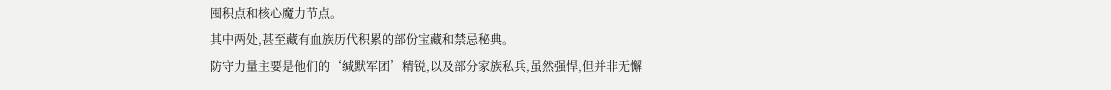囤积点和核心魔力节点。
其中两处,甚至藏有血族历代积累的部份宝藏和禁忌秘典。
防守力量主要是他们的‘缄默军团’精锐,以及部分家族私兵,虽然强悍,但并非无懈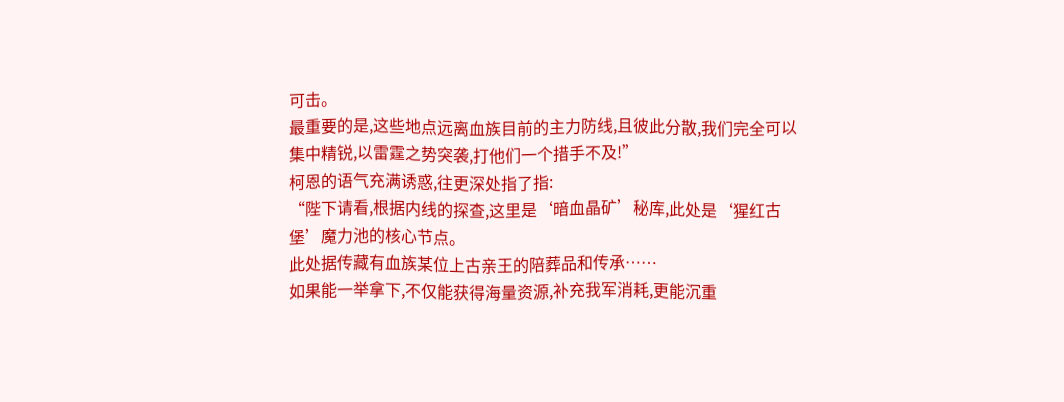可击。
最重要的是,这些地点远离血族目前的主力防线,且彼此分散,我们完全可以集中精锐,以雷霆之势突袭,打他们一个措手不及!”
柯恩的语气充满诱惑,往更深处指了指:
“陛下请看,根据内线的探查,这里是‘暗血晶矿’秘库,此处是‘猩红古堡’魔力池的核心节点。
此处据传藏有血族某位上古亲王的陪葬品和传承……
如果能一举拿下,不仅能获得海量资源,补充我军消耗,更能沉重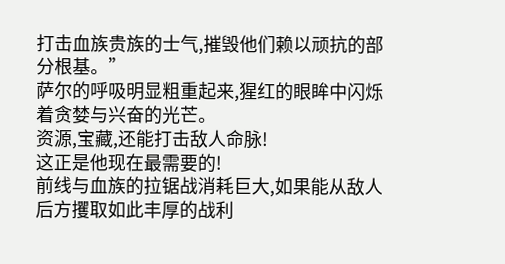打击血族贵族的士气,摧毁他们赖以顽抗的部分根基。”
萨尔的呼吸明显粗重起来,猩红的眼眸中闪烁着贪婪与兴奋的光芒。
资源,宝藏,还能打击敌人命脉!
这正是他现在最需要的!
前线与血族的拉锯战消耗巨大,如果能从敌人后方攫取如此丰厚的战利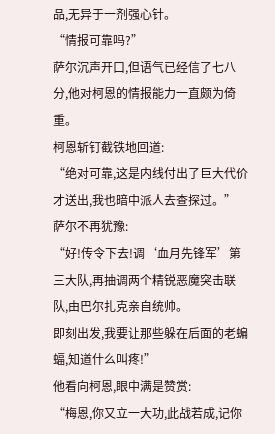品,无异于一剂强心针。
“情报可靠吗?”
萨尔沉声开口,但语气已经信了七八分,他对柯恩的情报能力一直颇为倚重。
柯恩斩钉截铁地回道:
“绝对可靠,这是内线付出了巨大代价才送出,我也暗中派人去查探过。”
萨尔不再犹豫:
“好!传令下去!调‘血月先锋军’第三大队,再抽调两个精锐恶魔突击联队,由巴尔扎克亲自统帅。
即刻出发,我要让那些躲在后面的老蝙蝠,知道什么叫疼!”
他看向柯恩,眼中满是赞赏:
“梅恩,你又立一大功,此战若成,记你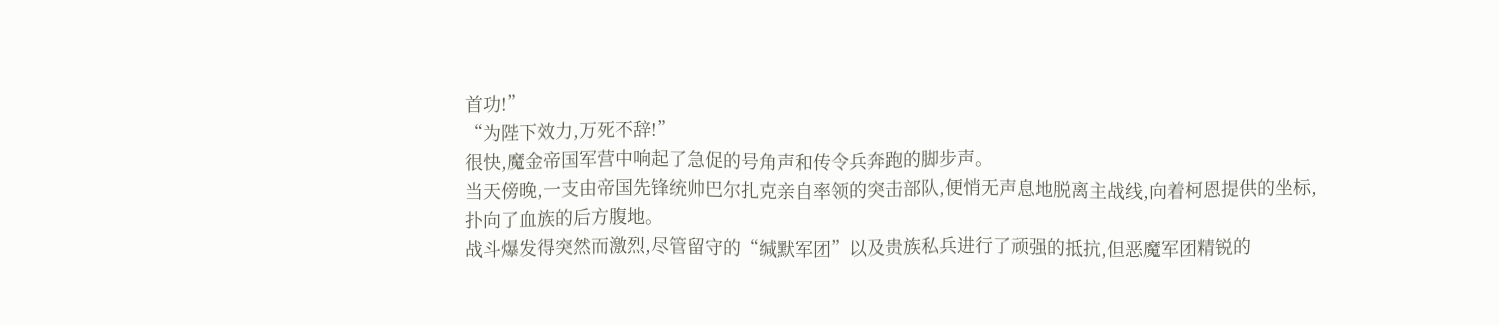首功!”
“为陛下效力,万死不辞!”
很快,魔金帝国军营中响起了急促的号角声和传令兵奔跑的脚步声。
当天傍晚,一支由帝国先锋统帅巴尔扎克亲自率领的突击部队,便悄无声息地脱离主战线,向着柯恩提供的坐标,扑向了血族的后方腹地。
战斗爆发得突然而激烈,尽管留守的“缄默军团”以及贵族私兵进行了顽强的抵抗,但恶魔军团精锐的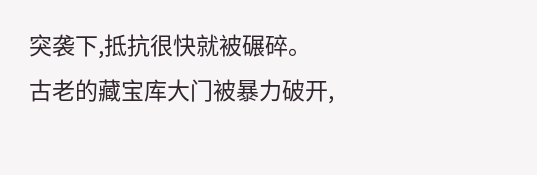突袭下,抵抗很快就被碾碎。
古老的藏宝库大门被暴力破开,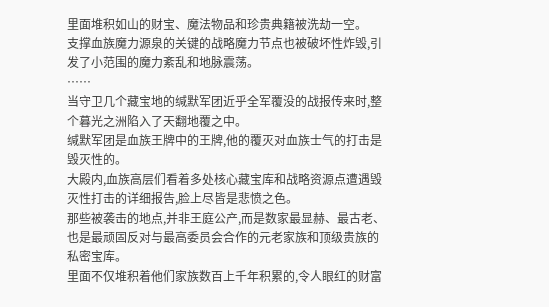里面堆积如山的财宝、魔法物品和珍贵典籍被洗劫一空。
支撑血族魔力源泉的关键的战略魔力节点也被破坏性炸毁,引发了小范围的魔力紊乱和地脉震荡。
……
当守卫几个藏宝地的缄默军团近乎全军覆没的战报传来时,整个暮光之洲陷入了天翻地覆之中。
缄默军团是血族王牌中的王牌,他的覆灭对血族士气的打击是毁灭性的。
大殿内,血族高层们看着多处核心藏宝库和战略资源点遭遇毁灭性打击的详细报告,脸上尽皆是悲愤之色。
那些被袭击的地点,并非王庭公产,而是数家最显赫、最古老、也是最顽固反对与最高委员会合作的元老家族和顶级贵族的私密宝库。
里面不仅堆积着他们家族数百上千年积累的,令人眼红的财富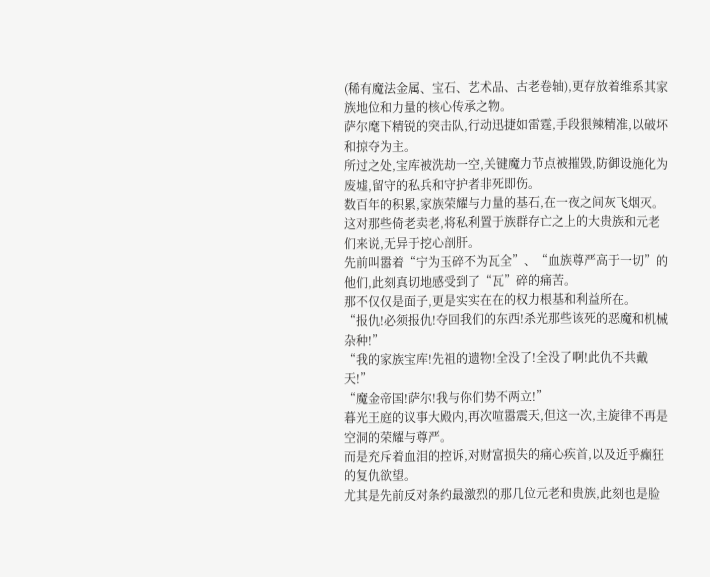(稀有魔法金属、宝石、艺术品、古老卷轴),更存放着维系其家族地位和力量的核心传承之物。
萨尔麾下精锐的突击队,行动迅捷如雷霆,手段狠辣精准,以破坏和掠夺为主。
所过之处,宝库被洗劫一空,关键魔力节点被摧毁,防御设施化为废墟,留守的私兵和守护者非死即伤。
数百年的积累,家族荣耀与力量的基石,在一夜之间灰飞烟灭。
这对那些倚老卖老,将私利置于族群存亡之上的大贵族和元老们来说,无异于挖心剖肝。
先前叫嚣着“宁为玉碎不为瓦全”、“血族尊严高于一切”的他们,此刻真切地感受到了“瓦”碎的痛苦。
那不仅仅是面子,更是实实在在的权力根基和利益所在。
“报仇!必须报仇!夺回我们的东西!杀光那些该死的恶魔和机械杂种!”
“我的家族宝库!先祖的遗物!全没了!全没了啊!此仇不共戴天!”
“魔金帝国!萨尔!我与你们势不两立!”
暮光王庭的议事大殿内,再次喧嚣震天,但这一次,主旋律不再是空洞的荣耀与尊严。
而是充斥着血泪的控诉,对财富损失的痛心疾首,以及近乎癫狂的复仇欲望。
尤其是先前反对条约最激烈的那几位元老和贵族,此刻也是脸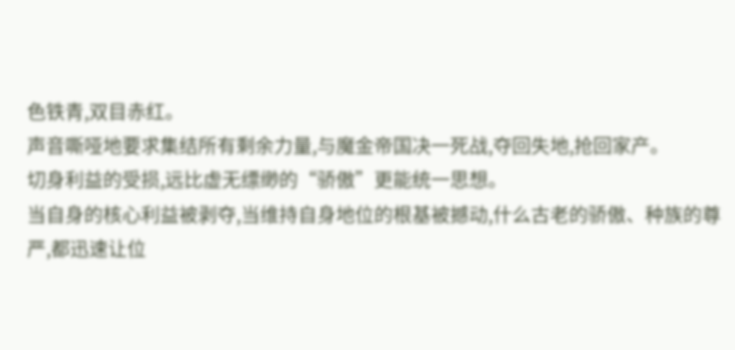色铁青,双目赤红。
声音嘶哑地要求集结所有剩余力量,与魔金帝国决一死战,夺回失地,抢回家产。
切身利益的受损,远比虚无缥缈的“骄傲”更能统一思想。
当自身的核心利益被剥夺,当维持自身地位的根基被撼动,什么古老的骄傲、种族的尊严,都迅速让位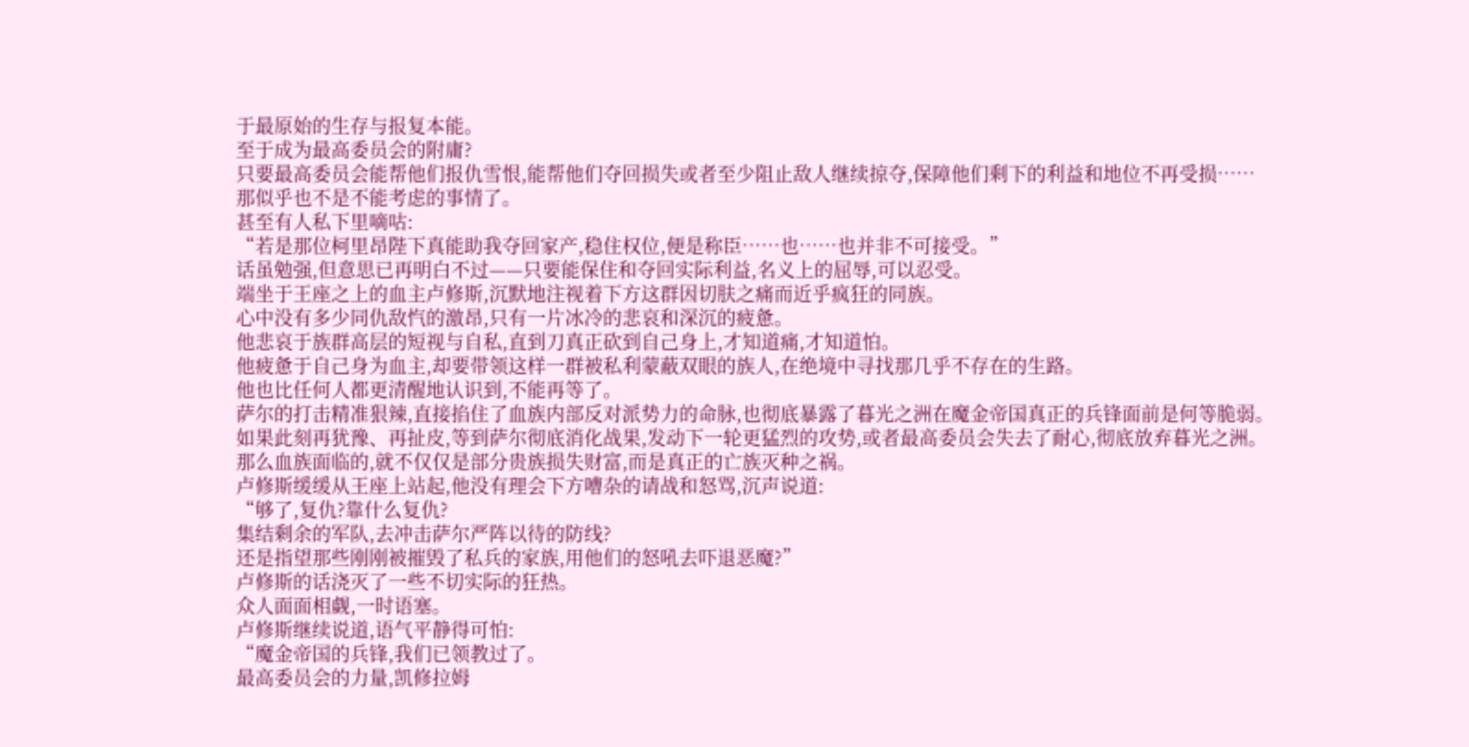于最原始的生存与报复本能。
至于成为最高委员会的附庸?
只要最高委员会能帮他们报仇雪恨,能帮他们夺回损失或者至少阻止敌人继续掠夺,保障他们剩下的利益和地位不再受损……
那似乎也不是不能考虑的事情了。
甚至有人私下里嘀咕:
“若是那位柯里昂陛下真能助我夺回家产,稳住权位,便是称臣……也……也并非不可接受。”
话虽勉强,但意思已再明白不过——只要能保住和夺回实际利益,名义上的屈辱,可以忍受。
端坐于王座之上的血主卢修斯,沉默地注视着下方这群因切肤之痛而近乎疯狂的同族。
心中没有多少同仇敌忾的激昂,只有一片冰冷的悲哀和深沉的疲惫。
他悲哀于族群高层的短视与自私,直到刀真正砍到自己身上,才知道痛,才知道怕。
他疲惫于自己身为血主,却要带领这样一群被私利蒙蔽双眼的族人,在绝境中寻找那几乎不存在的生路。
他也比任何人都更清醒地认识到,不能再等了。
萨尔的打击精准狠辣,直接掐住了血族内部反对派势力的命脉,也彻底暴露了暮光之洲在魔金帝国真正的兵锋面前是何等脆弱。
如果此刻再犹豫、再扯皮,等到萨尔彻底消化战果,发动下一轮更猛烈的攻势,或者最高委员会失去了耐心,彻底放弃暮光之洲。
那么血族面临的,就不仅仅是部分贵族损失财富,而是真正的亡族灭种之祸。
卢修斯缓缓从王座上站起,他没有理会下方嘈杂的请战和怒骂,沉声说道:
“够了,复仇?靠什么复仇?
集结剩余的军队,去冲击萨尔严阵以待的防线?
还是指望那些刚刚被摧毁了私兵的家族,用他们的怒吼去吓退恶魔?”
卢修斯的话浇灭了一些不切实际的狂热。
众人面面相觑,一时语塞。
卢修斯继续说道,语气平静得可怕:
“魔金帝国的兵锋,我们已领教过了。
最高委员会的力量,凯修拉姆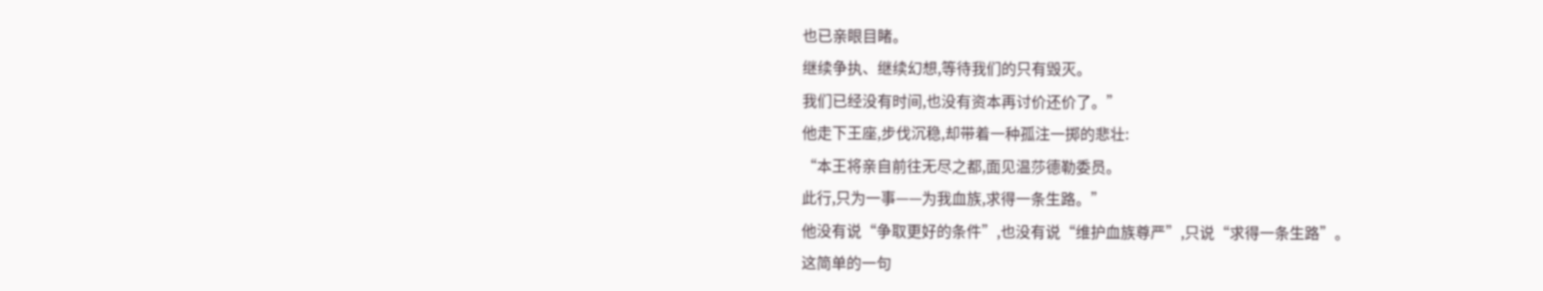也已亲眼目睹。
继续争执、继续幻想,等待我们的只有毁灭。
我们已经没有时间,也没有资本再讨价还价了。”
他走下王座,步伐沉稳,却带着一种孤注一掷的悲壮:
“本王将亲自前往无尽之都,面见温莎德勒委员。
此行,只为一事——为我血族,求得一条生路。”
他没有说“争取更好的条件”,也没有说“维护血族尊严”,只说“求得一条生路”。
这简单的一句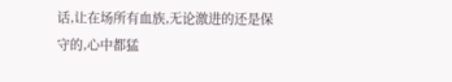话,让在场所有血族,无论激进的还是保守的,心中都猛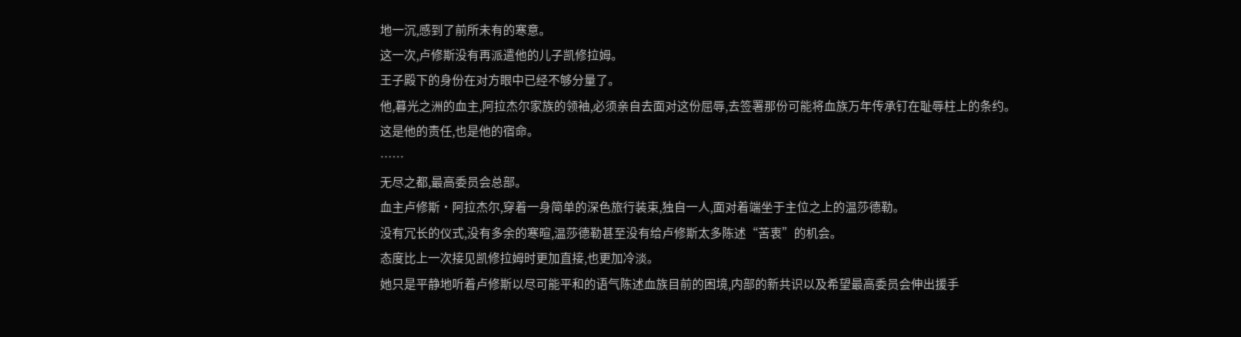地一沉,感到了前所未有的寒意。
这一次,卢修斯没有再派遣他的儿子凯修拉姆。
王子殿下的身份在对方眼中已经不够分量了。
他,暮光之洲的血主,阿拉杰尔家族的领袖,必须亲自去面对这份屈辱,去签署那份可能将血族万年传承钉在耻辱柱上的条约。
这是他的责任,也是他的宿命。
……
无尽之都,最高委员会总部。
血主卢修斯·阿拉杰尔,穿着一身简单的深色旅行装束,独自一人,面对着端坐于主位之上的温莎德勒。
没有冗长的仪式,没有多余的寒暄,温莎德勒甚至没有给卢修斯太多陈述“苦衷”的机会。
态度比上一次接见凯修拉姆时更加直接,也更加冷淡。
她只是平静地听着卢修斯以尽可能平和的语气陈述血族目前的困境,内部的新共识以及希望最高委员会伸出援手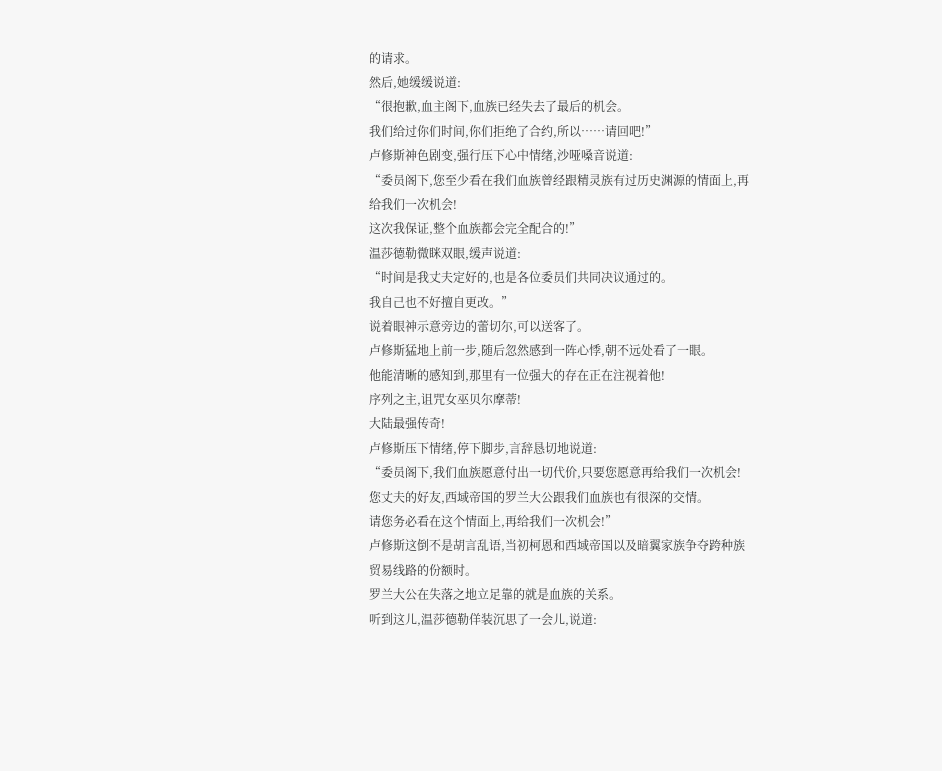的请求。
然后,她缓缓说道:
“很抱歉,血主阁下,血族已经失去了最后的机会。
我们给过你们时间,你们拒绝了合约,所以……请回吧!”
卢修斯神色剧变,强行压下心中情绪,沙哑嗓音说道:
“委员阁下,您至少看在我们血族曾经跟精灵族有过历史渊源的情面上,再给我们一次机会!
这次我保证,整个血族都会完全配合的!”
温莎德勒微眯双眼,缓声说道:
“时间是我丈夫定好的,也是各位委员们共同决议通过的。
我自己也不好擅自更改。”
说着眼神示意旁边的蕾切尔,可以送客了。
卢修斯猛地上前一步,随后忽然感到一阵心悸,朝不远处看了一眼。
他能清晰的感知到,那里有一位强大的存在正在注视着他!
序列之主,诅咒女巫贝尔摩蒂!
大陆最强传奇!
卢修斯压下情绪,停下脚步,言辞恳切地说道:
“委员阁下,我们血族愿意付出一切代价,只要您愿意再给我们一次机会!
您丈夫的好友,西域帝国的罗兰大公跟我们血族也有很深的交情。
请您务必看在这个情面上,再给我们一次机会!”
卢修斯这倒不是胡言乱语,当初柯恩和西域帝国以及暗翼家族争夺跨种族贸易线路的份额时。
罗兰大公在失落之地立足靠的就是血族的关系。
听到这儿,温莎德勒佯装沉思了一会儿,说道: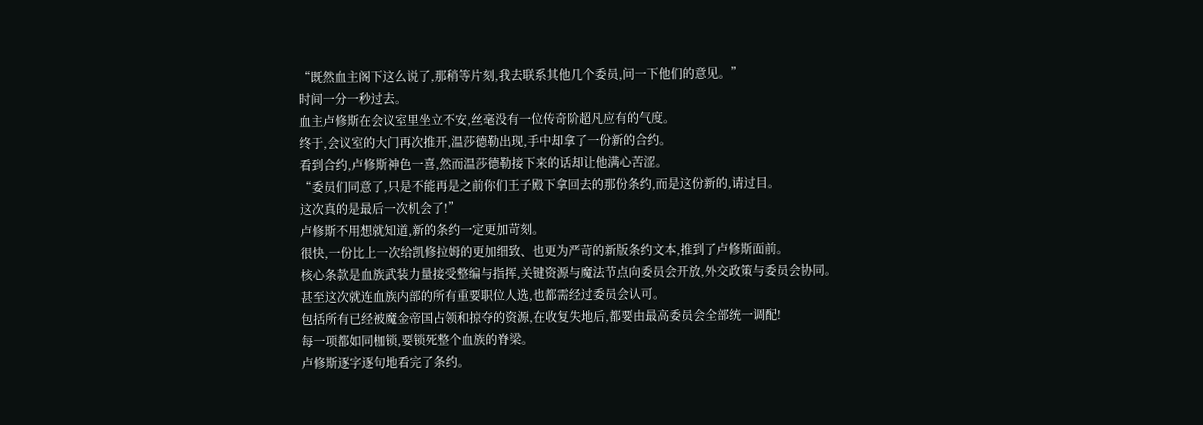“既然血主阁下这么说了,那稍等片刻,我去联系其他几个委员,问一下他们的意见。”
时间一分一秒过去。
血主卢修斯在会议室里坐立不安,丝毫没有一位传奇阶超凡应有的气度。
终于,会议室的大门再次推开,温莎德勒出现,手中却拿了一份新的合约。
看到合约,卢修斯神色一喜,然而温莎德勒接下来的话却让他满心苦涩。
“委员们同意了,只是不能再是之前你们王子殿下拿回去的那份条约,而是这份新的,请过目。
这次真的是最后一次机会了!”
卢修斯不用想就知道,新的条约一定更加苛刻。
很快,一份比上一次给凯修拉姆的更加细致、也更为严苛的新版条约文本,推到了卢修斯面前。
核心条款是血族武装力量接受整编与指挥,关键资源与魔法节点向委员会开放,外交政策与委员会协同。
甚至这次就连血族内部的所有重要职位人选,也都需经过委员会认可。
包括所有已经被魔金帝国占领和掠夺的资源,在收复失地后,都要由最高委员会全部统一调配!
每一项都如同枷锁,要锁死整个血族的脊梁。
卢修斯逐字逐句地看完了条约。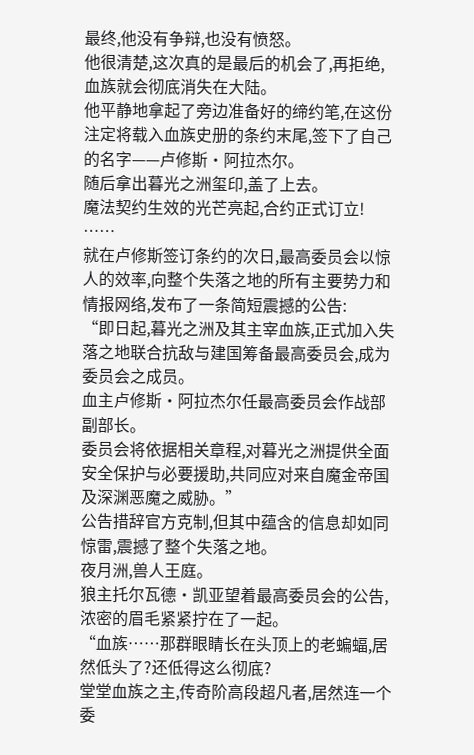最终,他没有争辩,也没有愤怒。
他很清楚,这次真的是最后的机会了,再拒绝,血族就会彻底消失在大陆。
他平静地拿起了旁边准备好的缔约笔,在这份注定将载入血族史册的条约末尾,签下了自己的名字——卢修斯·阿拉杰尔。
随后拿出暮光之洲玺印,盖了上去。
魔法契约生效的光芒亮起,合约正式订立!
……
就在卢修斯签订条约的次日,最高委员会以惊人的效率,向整个失落之地的所有主要势力和情报网络,发布了一条简短震撼的公告:
“即日起,暮光之洲及其主宰血族,正式加入失落之地联合抗敌与建国筹备最高委员会,成为委员会之成员。
血主卢修斯·阿拉杰尔任最高委员会作战部副部长。
委员会将依据相关章程,对暮光之洲提供全面安全保护与必要援助,共同应对来自魔金帝国及深渊恶魔之威胁。”
公告措辞官方克制,但其中蕴含的信息却如同惊雷,震撼了整个失落之地。
夜月洲,兽人王庭。
狼主托尔瓦德·凯亚望着最高委员会的公告,浓密的眉毛紧紧拧在了一起。
“血族……那群眼睛长在头顶上的老蝙蝠,居然低头了?还低得这么彻底?
堂堂血族之主,传奇阶高段超凡者,居然连一个委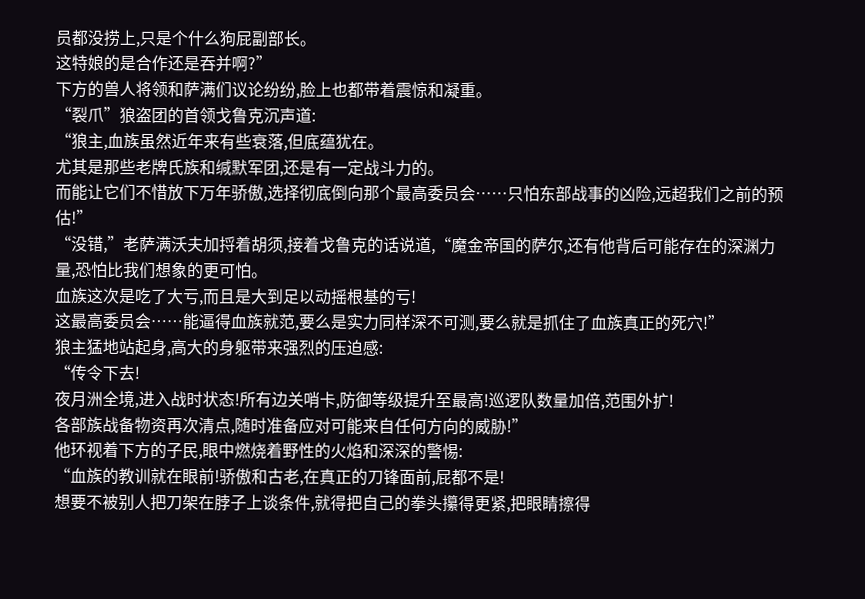员都没捞上,只是个什么狗屁副部长。
这特娘的是合作还是吞并啊?”
下方的兽人将领和萨满们议论纷纷,脸上也都带着震惊和凝重。
“裂爪”狼盗团的首领戈鲁克沉声道:
“狼主,血族虽然近年来有些衰落,但底蕴犹在。
尤其是那些老牌氏族和缄默军团,还是有一定战斗力的。
而能让它们不惜放下万年骄傲,选择彻底倒向那个最高委员会……只怕东部战事的凶险,远超我们之前的预估!”
“没错,”老萨满沃夫加捋着胡须,接着戈鲁克的话说道,“魔金帝国的萨尔,还有他背后可能存在的深渊力量,恐怕比我们想象的更可怕。
血族这次是吃了大亏,而且是大到足以动摇根基的亏!
这最高委员会……能逼得血族就范,要么是实力同样深不可测,要么就是抓住了血族真正的死穴!”
狼主猛地站起身,高大的身躯带来强烈的压迫感:
“传令下去!
夜月洲全境,进入战时状态!所有边关哨卡,防御等级提升至最高!巡逻队数量加倍,范围外扩!
各部族战备物资再次清点,随时准备应对可能来自任何方向的威胁!”
他环视着下方的子民,眼中燃烧着野性的火焰和深深的警惕:
“血族的教训就在眼前!骄傲和古老,在真正的刀锋面前,屁都不是!
想要不被别人把刀架在脖子上谈条件,就得把自己的拳头攥得更紧,把眼睛擦得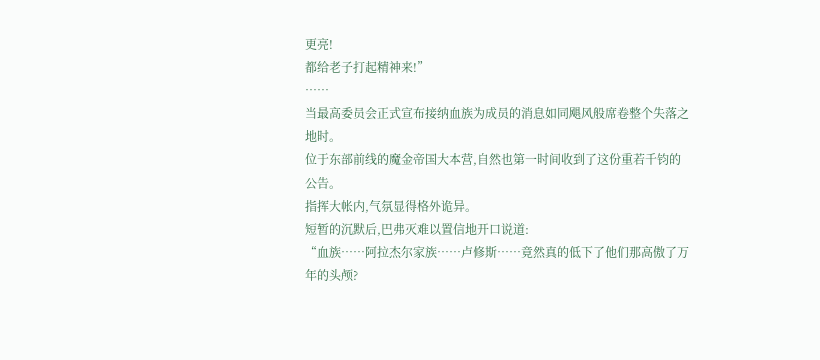更亮!
都给老子打起精神来!”
……
当最高委员会正式宣布接纳血族为成员的消息如同飓风般席卷整个失落之地时。
位于东部前线的魔金帝国大本营,自然也第一时间收到了这份重若千钧的公告。
指挥大帐内,气氛显得格外诡异。
短暂的沉默后,巴弗灭难以置信地开口说道:
“血族……阿拉杰尔家族……卢修斯……竟然真的低下了他们那高傲了万年的头颅?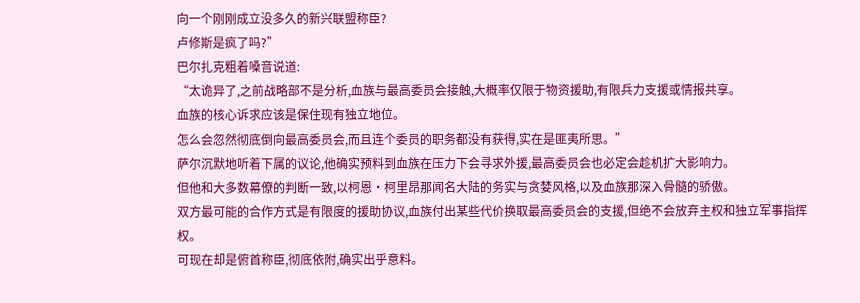向一个刚刚成立没多久的新兴联盟称臣?
卢修斯是疯了吗?”
巴尔扎克粗着嗓音说道:
“太诡异了,之前战略部不是分析,血族与最高委员会接触,大概率仅限于物资援助,有限兵力支援或情报共享。
血族的核心诉求应该是保住现有独立地位。
怎么会忽然彻底倒向最高委员会,而且连个委员的职务都没有获得,实在是匪夷所思。”
萨尔沉默地听着下属的议论,他确实预料到血族在压力下会寻求外援,最高委员会也必定会趁机扩大影响力。
但他和大多数幕僚的判断一致,以柯恩·柯里昂那闻名大陆的务实与贪婪风格,以及血族那深入骨髓的骄傲。
双方最可能的合作方式是有限度的援助协议,血族付出某些代价换取最高委员会的支援,但绝不会放弃主权和独立军事指挥权。
可现在却是俯首称臣,彻底依附,确实出乎意料。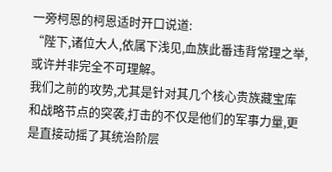一旁柯恩的柯恩适时开口说道:
“陛下,诸位大人,依属下浅见,血族此番违背常理之举,或许并非完全不可理解。
我们之前的攻势,尤其是针对其几个核心贵族藏宝库和战略节点的突袭,打击的不仅是他们的军事力量,更是直接动摇了其统治阶层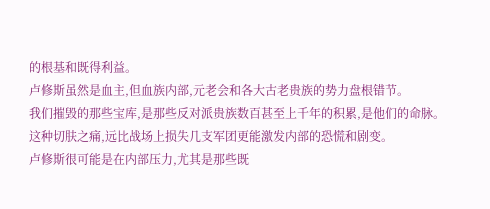的根基和既得利益。
卢修斯虽然是血主,但血族内部,元老会和各大古老贵族的势力盘根错节。
我们摧毁的那些宝库,是那些反对派贵族数百甚至上千年的积累,是他们的命脉。
这种切肤之痛,远比战场上损失几支军团更能激发内部的恐慌和剧变。
卢修斯很可能是在内部压力,尤其是那些既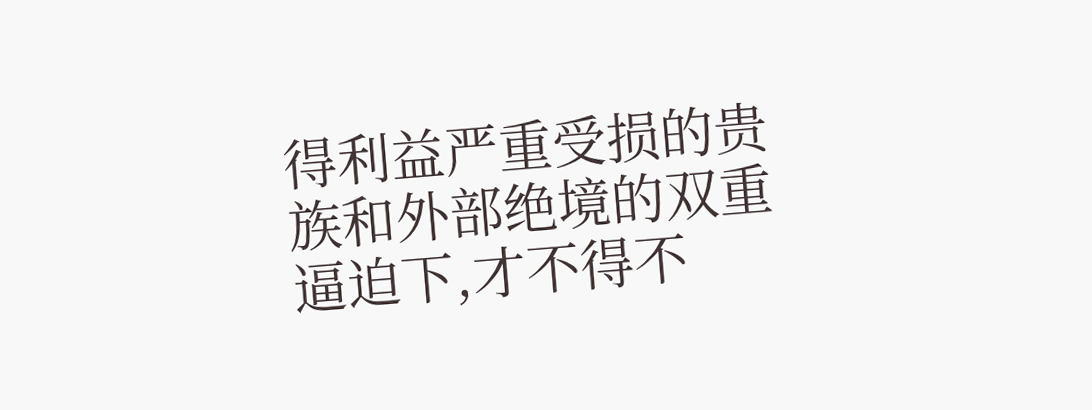得利益严重受损的贵族和外部绝境的双重逼迫下,才不得不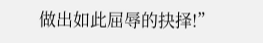做出如此屈辱的抉择!”